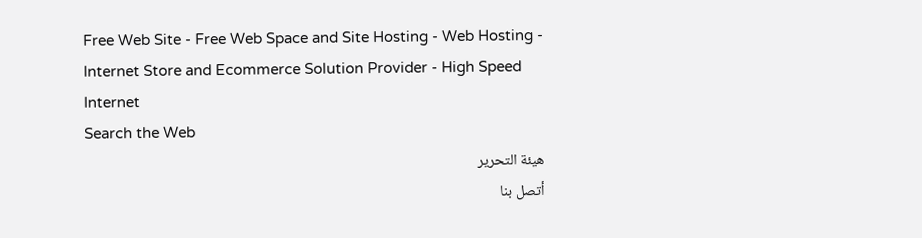Free Web Site - Free Web Space and Site Hosting - Web Hosting - Internet Store and Ecommerce Solution Provider - High Speed Internet
Search the Web
هيئة التحرير
أتصل بنا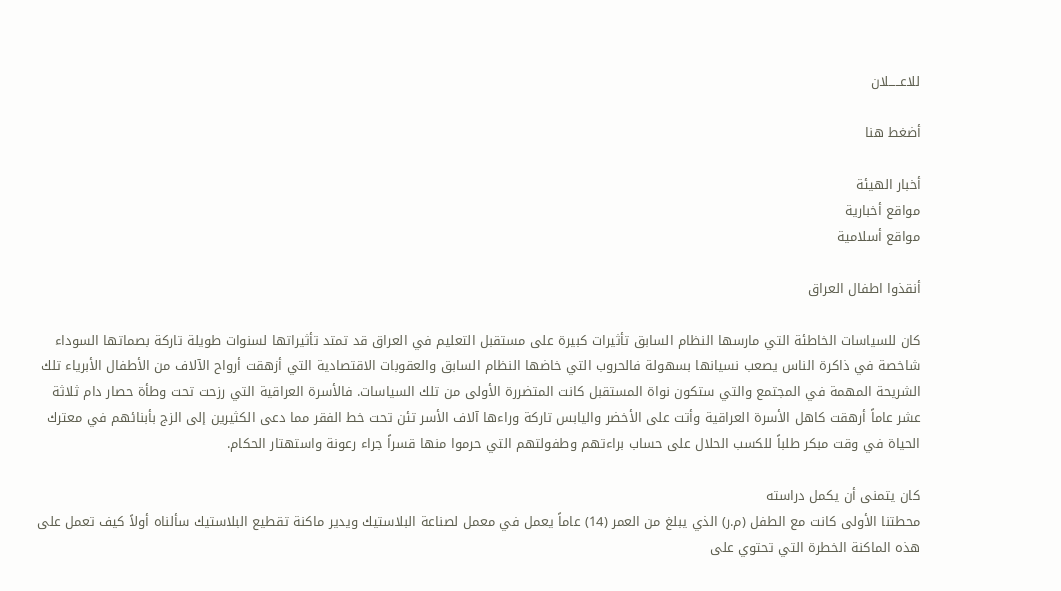للاعـــــلان

أضغط هنا

أخبار الهيئة
مواقع أخبارية
مواقع أسلامية

أنقذوا اطفال العراق

كان للسياسات الخاطئة التي مارسها النظام السابق تأثيرات كبيرة على مستقبل التعليم في العراق قد تمتد تأثيراتها لسنوات طويلة تاركة بصماتها السوداء شاخصة في ذاكرة الناس يصعب نسيانها بسهولة فالحروب التي خاضها النظام السابق والعقوبات الاقتصادية التي أزهقت أرواح الآلاف من الأطفال الأبرياء تلك الشريحة المهمة في المجتمع والتي ستكون نواة المستقبل كانت المتضررة الأولى من تلك السياسات. فالأسرة العراقية التي رزحت تحت وطأة حصار دام ثلاثة عشر عاماً أرهقت كاهل الأسرة العراقية وأتت على الأخضر واليابس تاركة وراءها آلاف الأسر تئن تحت خط الفقر مما دعى الكثيرين إلى الزج بأبنائهم في معترك الحياة في وقت مبكر طلباً للكسب الحلال على حساب براءتهم وطفولتهم التي حرموا منها قسراً جراء رعونة واستهتار الحكام.

كان يتمنى أن يكمل دراسته
محطتنا الأولى كانت مع الطفل (م.ر) الذي يبلغ من العمر (14) عاماً يعمل في معمل لصناعة البلاستيك ويدير ماكنة تقطيع البلاستيك سألناه أولاً كيف تعمل على هذه الماكنة الخطرة التي تحتوي على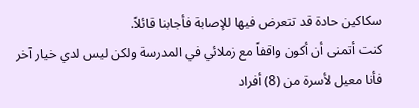سكاكين حادة قد تتعرض فيها للإصابة فأجابنا قائلاً.
كنت أتمنى أن أكون واقفاً مع زملائي في المدرسة ولكن ليس لدي خيار آخر فأنا معيل لأسرة من (8) أفراد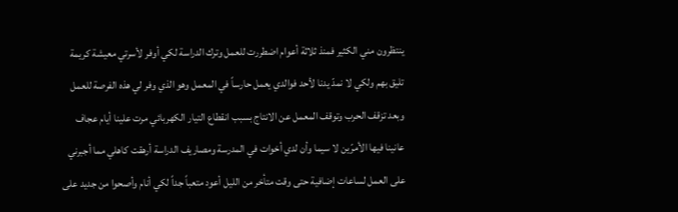ينتظرون مني الكثير فمنذ ثلاثة أعوام اضطررت للعمل وترك الدراسة لكي أوفر لأسرتي معيشة كريمة تليق بهم ولكي لا نمدّ يدنا لأحد فوالدي يعمل حارساً في المعمل وهو الذي وفر لي هذه الفرصة للعمل وبعد تزقف الحرب وتوقف المعمل عن الانتاج بسبب انقطاع التيار الكهربائي مرت علينا أيام عجاف عانينا فيها الأمرّين لا سيما وأن لدي أخوات في المدرسة ومصاريف الدراسة أرهقت كاهلي مما أجبرني على العمل لساعات إضافية حتى وقت متأخر من الليل أعود متعباً جداً لكي أنام وأصحوا من جديد على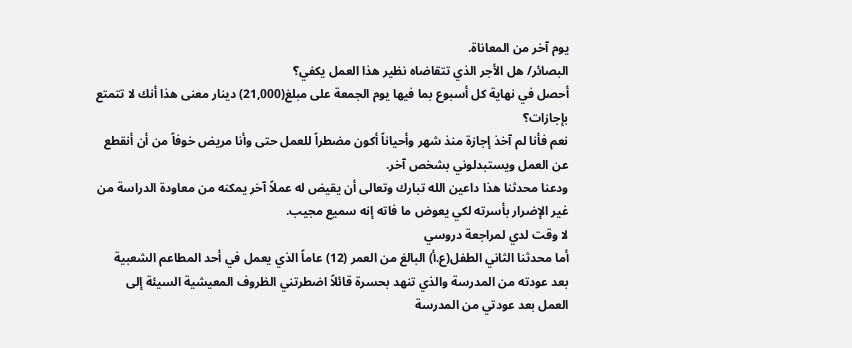يوم آخر من المعاناة.
البصائر/ هل الأجر الذي تتقاضاه نظير هذا العمل يكفي؟
أحصل في نهاية كل أسبوع بما فيها يوم الجمعة على مبلغ(21,000) دينار معنى هذا أنك لا تتمتع بإجازات؟
نعم فأنا لم آخذ إجازة منذ شهر وأحياناً أكون مضطراً للعمل حتى وأنا مريض خوفاً من أن أنقطع عن العمل ويستبدلوني بشخص آخر.
ودعنا محدثنا هذا داعين الله تبارك وتعالى أن يقيض له عملاً آخر يمكنه من معاودة الدراسة من غير الإضرار بأسرته لكي يعوض ما فاته إنه سميع مجيب.
لا وقت لدي لمراجعة دروسي
أما محدثنا الثاني الطفل(ع.أ) البالغ من العمر (12) عاماً الذي يعمل في أحد المطاعم الشعبية بعد عودته من المدرسة والذي تنهد بحسرة قائلاً اضطرتني الظروف المعيشية السيئة إلى العمل بعد عودتي من المدرسة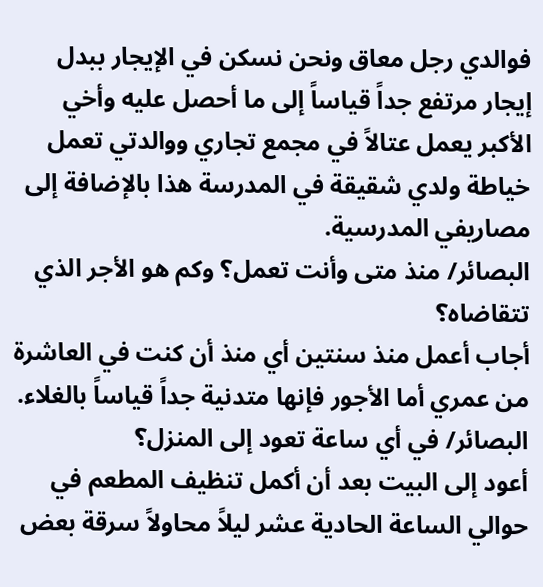فوالدي رجل معاق ونحن نسكن في الإيجار ببدل إيجار مرتفع جداً قياساً إلى ما أحصل عليه وأخي الأكبر يعمل عتالاً في مجمع تجاري ووالدتي تعمل خياطة ولدي شقيقة في المدرسة هذا بالإضافة إلى مصاريفي المدرسية.
البصائر/ منذ متى وأنت تعمل؟ وكم هو الأجر الذي تتقاضاه؟
أجاب أعمل منذ سنتين أي منذ أن كنت في العاشرة من عمري أما الأجور فإنها متدنية جداً قياساً بالغلاء.
البصائر/ في أي ساعة تعود إلى المنزل؟
أعود إلى البيت بعد أن أكمل تنظيف المطعم في حوالي الساعة الحادية عشر ليلاً محاولاً سرقة بعض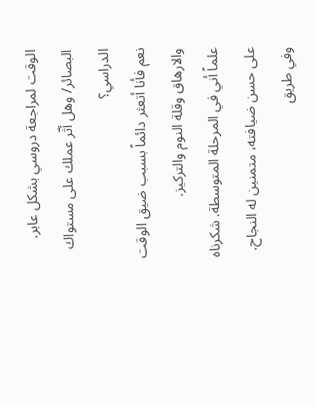الوقت لمراجعة دروسي بشكل عابر.
البصائر/ وهل أثّر عملك على مستواك الدراسي؟
نعم فأنا أتعثر دائماً بسبب ضيق الوقت والارهاق وقلة النوم والتركيز.
علماً أني في المرحلة المتوسطة. شكرناه على حسن ضيافته، متمنين له النجاح.
وفي طريق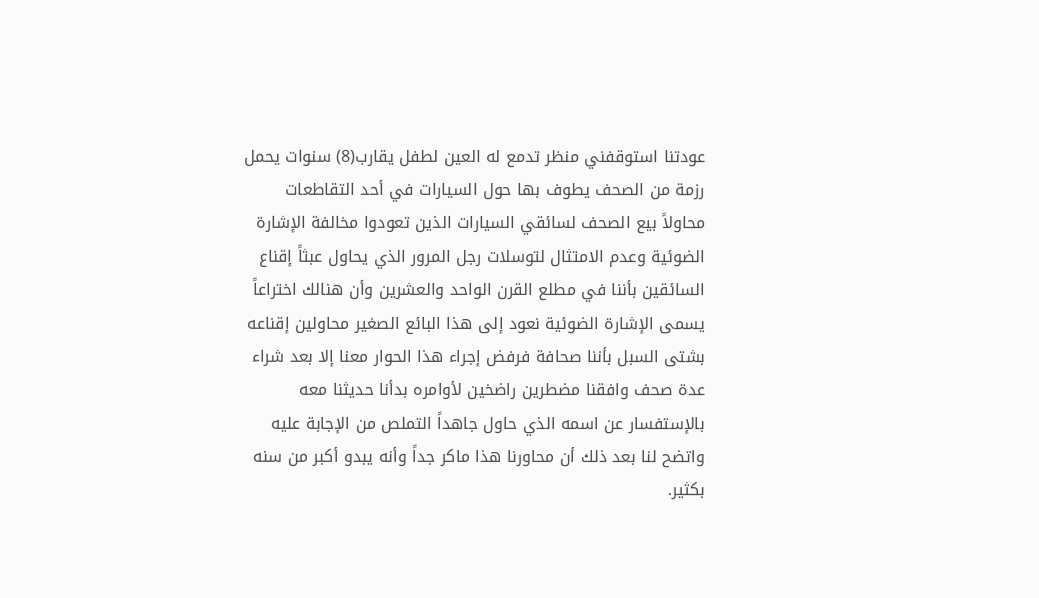عودتنا استوقفني منظر تدمع له العين لطفل يقارب(8) سنوات يحمل رزمة من الصحف يطوف بها حول السيارات في أحد التقاطعات محاولاً بيع الصحف لسائقي السيارات الذين تعودوا مخالفة الإشارة الضوئية وعدم الامتثال لتوسلات رجل المرور الذي يحاول عبثاً إقناع السائقين بأننا في مطلع القرن الواحد والعشرين وأن هنالك اختراعاً يسمى الإشارة الضوئية نعود إلى هذا البائع الصغير محاولين إقناعه بشتى السبل بأننا صحافة فرفض إجراء هذا الحوار معنا إلا بعد شراء عدة صحف وافقنا مضطرين راضخين لأوامره بدأنا حديثنا معه بالإستفسار عن اسمه الذي حاول جاهداً التملص من الإجابة عليه واتضح لنا بعد ذلك أن محاورنا هذا ماكر جداً وأنه يبدو أكبر من سنه بكثير.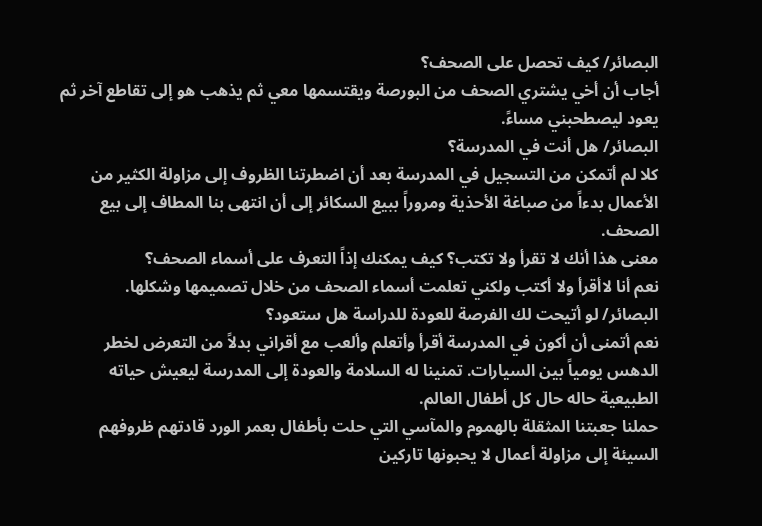البصائر/ كيف تحصل على الصحف؟
أجاب أن أخي يشتري الصحف من البورصة ويقتسمها معي ثم يذهب هو إلى تقاطع آخر ثم يعود ليصطحبني مساءً.
البصائر/ هل أنت في المدرسة؟
كلا لم أتمكن من التسجيل في المدرسة بعد أن اضطرتنا الظروف إلى مزاولة الكثير من الأعمال بدءاً من صباغة الأحذية ومروراً ببيع السكائر إلى أن انتهى بنا المطاف إلى بيع الصحف.
معنى هذا أنك لا تقرأ ولا تكتب؟ كيف يمكنك إذاً التعرف على أسماء الصحف؟
نعم أنا لاأقرأ ولا أكتب ولكني تعلمت أسماء الصحف من خلال تصميمها وشكلها.
البصائر/ لو أتيحت لك الفرصة للعودة للدراسة هل ستعود؟
نعم أتمنى أن أكون في المدرسة أقرأ وأتعلم وألعب مع أقراني بدلاً من التعرض لخطر الدهس يومياً بين السيارات. تمنينا له السلامة والعودة إلى المدرسة ليعيش حياته الطبيعية حاله حال كل أطفال العالم.
حملنا جعبتنا المثقلة بالهموم والمآسي التي حلت بأطفال بعمر الورد قادتهم ظروفهم السيئة إلى مزاولة أعمال لا يحبونها تاركين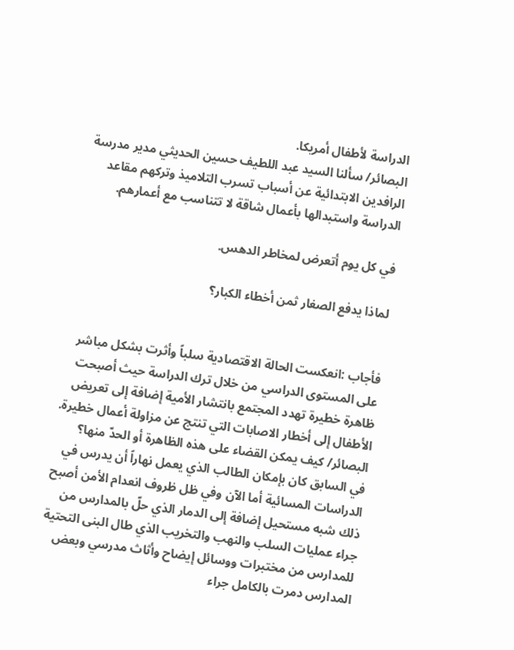الدراسة لأطفال أمريكا.
البصائر/ سألنا السيد عبد اللطيف حسين الحديثي مدير مدرسة الرافدين الابتدائية عن أسباب تسرب التلاميذ وتركهم مقاعد الدراسة واستبدالها بأعمال شاقة لا تتناسب مع أعمارهم.

في كل يوم أتعرض لمخاطر الدهس.

لماذا يدفع الصغار ثمن أخطاء الكبار؟


فأجاب :انعكست الحالة الاقتصادية سلباً وأثرت بشكل مباشر على المستوى الدراسي من خلال ترك الدراسة حيث أصبحت ظاهرة خطيرة تهدد المجتمع بانتشار الأمية إضافة إلى تعريض الأطفال إلى أخطار الاصابات التي تنتج عن مزاولة أعمال خطيرة.
البصائر/ كيف يمكن القضاء على هذه الظاهرة أو الحدّ منها؟
في السابق كان بإمكان الطالب الذي يعمل نهاراً أن يدرس في الدراسات المسائية أما الآن وفي ظل ظروف انعدام الأمن أصبح ذلك شبه مستحيل إضافة إلى الدمار الذي حلّ بالمدارس من جراء عمليات السلب والنهب والتخريب الذي طال البنى التحتية للمدارس من مختبرات ووسائل إيضاح وأثاث مدرسي وبعض المدارس دمرت بالكامل جراء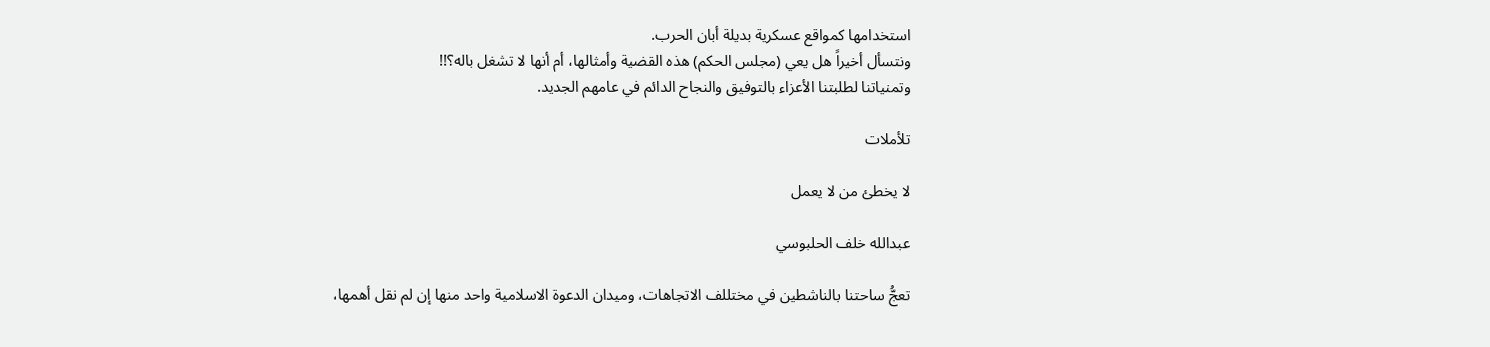استخدامها كمواقع عسكرية بديلة أبان الحرب.
ونتسأل أخيراً هل يعي (مجلس الحكم) هذه القضية وأمثالها، أم أنها لا تشغل باله؟!!
وتمنياتنا لطلبتنا الأعزاء بالتوفيق والنجاح الدائم في عامهم الجديد.

تلأملات

لا يخطئ من لا يعمل

عبدالله خلف الحلبوسي

تعجُّ ساحتنا بالناشطين في مختللف الاتجاهات، وميدان الدعوة الاسلامية واحد منها إن لم نقل أهمها،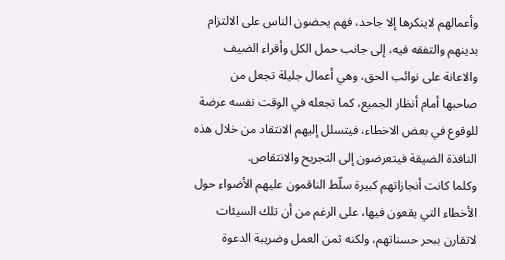وأعمالهم لاينكرها إلا جاحد، فهم يحضون الناس على الالتزام بدينهم والتفقه فيه، إلى جانب حمل الكل وأقراء الضيف والاعانة على نوائب الحق، وهي أعمال جليلة تجعل من صاحبها أمام أنظار الجميع، كما تجعله في الوقت نفسه عرضة للوقوع في بعض الاخطاء، فيتسلل إليهم الانتقاد من خلال هذه النافذة الضيقة فيتعرضون إلى التجريح والانتقاص.
وكلما كانت أنجازاتهم كبيرة سلّط الناقمون عليهم الأضواء حول الأخطاء التي يقعون فيها، على الرغم من أن تلك السيئات لاتقارن ببحر حسناتهم، ولكنه ثمن العمل وضريبة الدعوة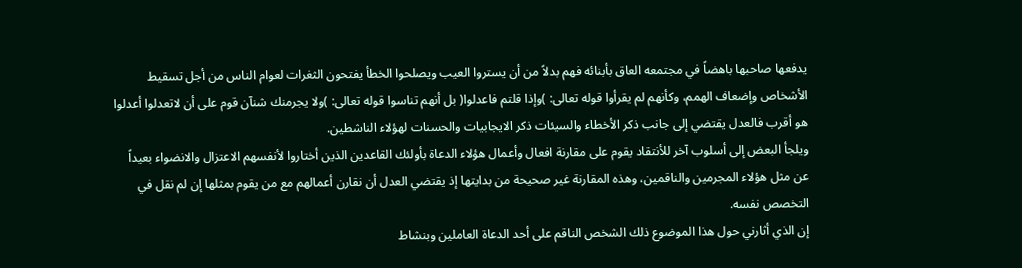يدفعها صاحبها باهضاً في مجتمعه العاق بأبنائه فهم بدلاً من أن يستروا العيب ويصلحوا الخطأ يفتحون الثغرات لعوام الناس من أجل تسقيط الأشخاص وإضعاف الهمم، وكأنهم لم يقرأوا قوله تعالى: )وإذا قلتم فاعدلوا( بل أنهم تناسوا قوله تعالى: )ولا يجرمنك شنآن قوم على أن لاتعدلوا أعدلوا هو أقرب فالعدل يقتضي إلى جانب ذكر الأخطاء والسيئات ذكر الايجابيات والحسنات لهؤلاء الناشطين.
ويلجأ البعض إلى أسلوب آخر للأنتقاد يقوم على مقارنة افعال وأعمال هؤلاء الدعاة بأولئك القاعدين الذين أختاروا لأنفسهم الاعتزال والانضواء بعيداً عن مثل هؤلاء المجرمين والناقمين، وهذه المقارنة غير صحيحة من بدايتها إذ يقتضي العدل أن نقارن أعمالهم مع من يقوم بمثلها إن لم نقل في التخصص نفسه.
إن الذي أثارني حول هذا الموضوع ذلك الشخص الناقم على أحد الدعاة العاملين وبنشاط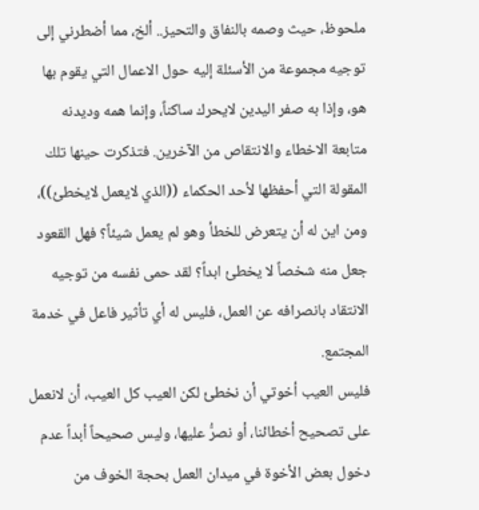ملحوظ، حيث وصمه بالنفاق والتحيز.. ألخ، مما أضطرني إلى توجيه مجموعة من الأسئلة إليه حول الاعمال التي يقوم بها هو، وإذا به صفر اليدين لايحرك ساكناً، وإنما همه وديدنه متابعة الاخطاء والانتقاص من الآخرين. فتذكرت حينها تلك المقولة التي أحفظها لأحد الحكماء ((الذي لايعمل لايخطئ))، ومن اين له أن يتعرض للخطأ وهو لم يعمل شيئاً؟ فهل القعود جعل منه شخصاً لا يخطئ ابداً؟ لقد حمى نفسه من توجيه الانتقاد بانصرافه عن العمل، فليس له أي تأثير فاعل في خدمة المجتمع.
فليس العيب أخوتي أن نخطئ لكن العيب كل العيب، أن لانعمل على تصحيح أخطائنا، أو نصرُّ عليها، وليس صحيحاً أبداً عدم دخول بعض الأخوة في ميدان العمل بحجة الخوف من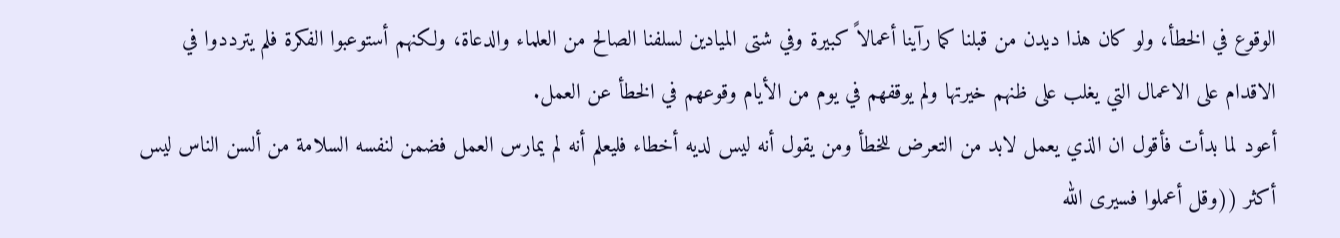الوقوع في الخطأ، ولو كان هذا ديدن من قبلنا كما رآينا أعمالاً كبيرة وفي شتى الميادين لسلفنا الصالح من العلماء والدعاة، ولكنهم أستوعبوا الفكرة فلم يترددوا في الاقدام على الاعمال التي يغلب على ظنهم خيرتها ولم يوقفهم في يوم من الأيام وقوعهم في الخطأ عن العمل.
أعود لما بدأت فأقول ان الذي يعمل لابد من التعرض للخطأ ومن يقول أنه ليس لديه أخطاء فليعلم أنه لم يمارس العمل فضمن لنفسه السلامة من ألسن الناس ليس أكثر ((وقل أعملوا فسيرى الله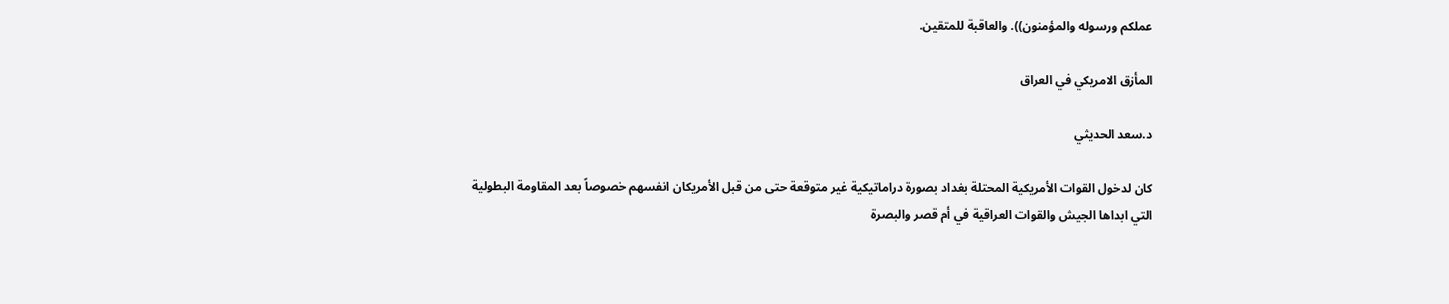عملكم ورسوله والمؤمنون)). والعاقبة للمتقين.

المأزق الامريكي في العراق

د.سعد الحديثي

كان لدخول القوات الأمريكية المحتلة بغداد بصورة دراماتيكية غير متوقعة حتى من قبل الأمريكان انفسهم خصوصاً بعد المقاومة البطولية التي ابداها الجيش والقوات العراقية في أم قصر والبصرة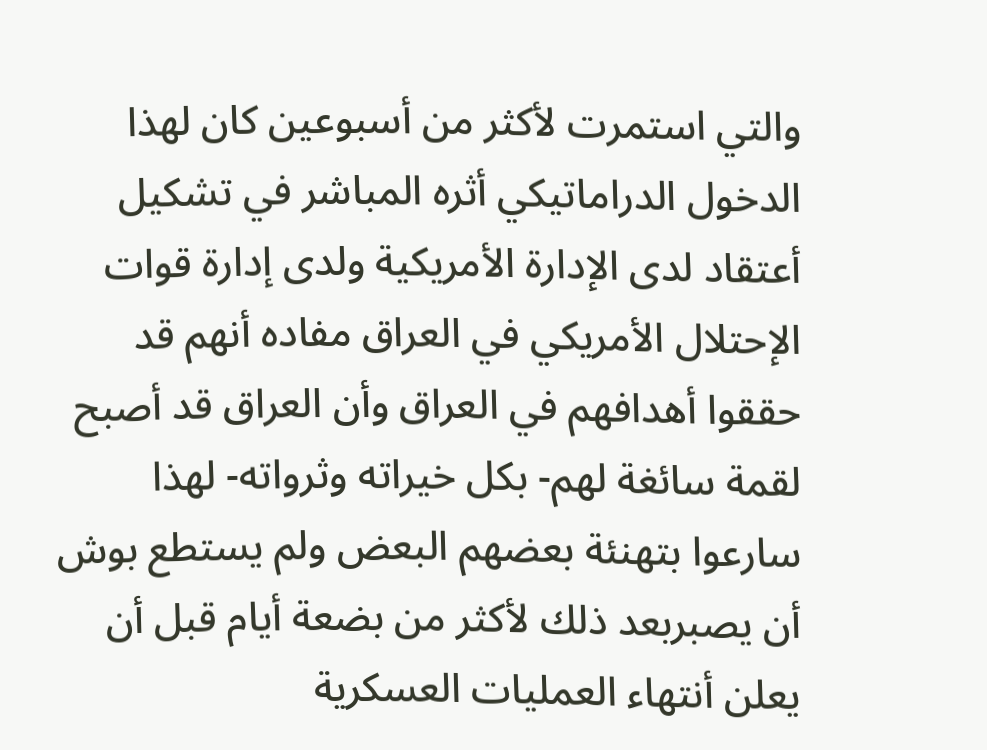والتي استمرت لأكثر من أسبوعين كان لهذا الدخول الدراماتيكي أثره المباشر في تشكيل أعتقاد لدى الإدارة الأمريكية ولدى إدارة قوات الإحتلال الأمريكي في العراق مفاده أنهم قد حققوا أهدافهم في العراق وأن العراق قد أصبح لقمة سائغة لهم- بكل خيراته وثرواته- لهذا سارعوا بتهنئة بعضهم البعض ولم يستطع بوش أن يصبربعد ذلك لأكثر من بضعة أيام قبل أن يعلن أنتهاء العمليات العسكرية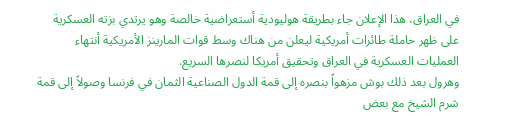في العراق، هذا الإعلان جاء بطريقة هوليودية أستعراضية خالصة وهو يرتدي بزته العسكرية على ظهر حاملة طائرات أمريكية ليعلن من هناك وسط قوات المارينز الأمريكية أنتهاء العمليات العسكرية في العراق وتحقيق أمريكا لنصرها السريع.
وهرول بعد ذلك بوش مزهواً بنصره إلى قمة الدول الصناعية الثمان في فرنسا وصولاً إلى قمة شرم الشيخ مع بعض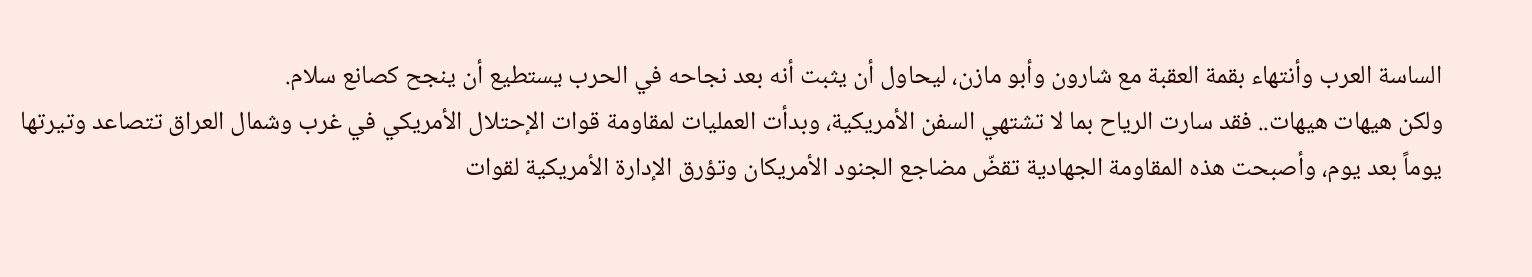الساسة العرب وأنتهاء بقمة العقبة مع شارون وأبو مازن، ليحاول أن يثبت أنه بعد نجاحه في الحرب يستطيع أن ينجح كصانع سلام.
ولكن هيهات هيهات.. فقد سارت الرياح بما لا تشتهي السفن الأمريكية، وبدأت العمليات لمقاومة قوات الإحتلال الأمريكي في غرب وشمال العراق تتصاعد وتيرتها يوماً بعد يوم، وأصبحت هذه المقاومة الجهادية تقضّ مضاجع الجنود الأمريكان وتؤرق الإدارة الأمريكية لقوات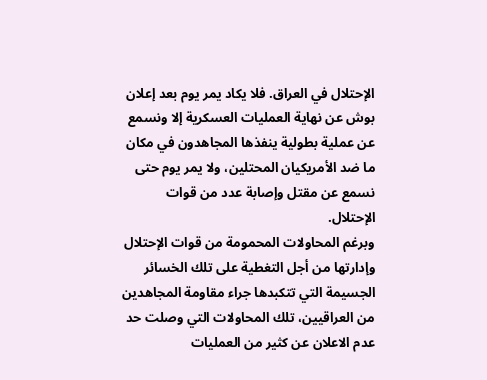الإحتلال في العراق. فلا يكاد يمر يوم بعد إعلان بوش عن نهاية العمليات العسكرية إلا ونسمع عن عملية بطولية ينفذها المجاهدون في مكان ما ضد الأمريكيان المحتلين، ولا يمر يوم حتى نسمع عن مقتل وإصابة عدد من قوات الإحتلال.
وبرغم المحاولات المحمومة من قوات الإحتلال وإدارتها من أجل التغطية على تلك الخسائر الجسيمة التي تتكبدها جراء مقاومة المجاهدين من العراقيين، تلك المحاولات التي وصلت حد عدم الاعلان عن كثير من العمليات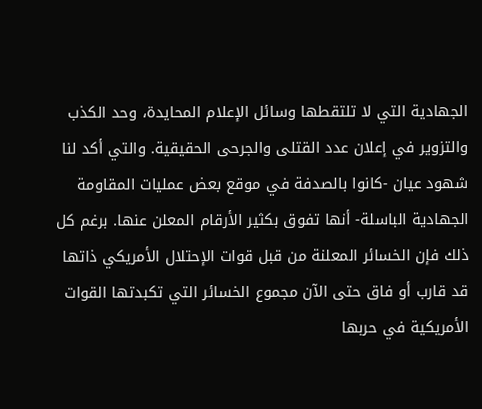الجهادية التي لا تلتقطها وسائل الإعلام المحايدة، وحد الكذب والتزوير في إعلان عدد القتلى والجرحى الحقيقية. والتي أكد لنا شهود عيان -كانوا بالصدفة في موقع بعض عمليات المقاومة الجهادية الباسلة- أنها تفوق بكثير الأرقام المعلن عنها. برغم كل ذلك فإن الخسائر المعلنة من قبل قوات الإحتلال الأمريكي ذاتها قد قارب أو فاق حتى الآن مجموع الخسائر التي تكبدتها القوات الأمريكية في حربها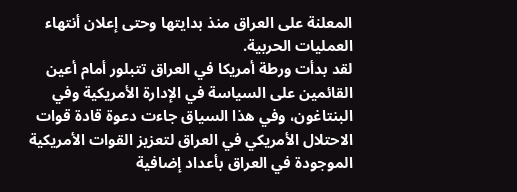المعلنة على العراق منذ بدايتها وحتى إعلان أنتهاء العمليات الحربية.
لقد بدأت ورطة أمريكا في العراق تتبلور أمام أعين القائمين على السياسة في الإدارة الأمريكية وفي البنتاغون، وفي هذا السياق جاءت دعوة قادة قوات الاحتلال الأمريكي في العراق لتعزيز القوات الأمريكية الموجودة في العراق بأعداد إضافية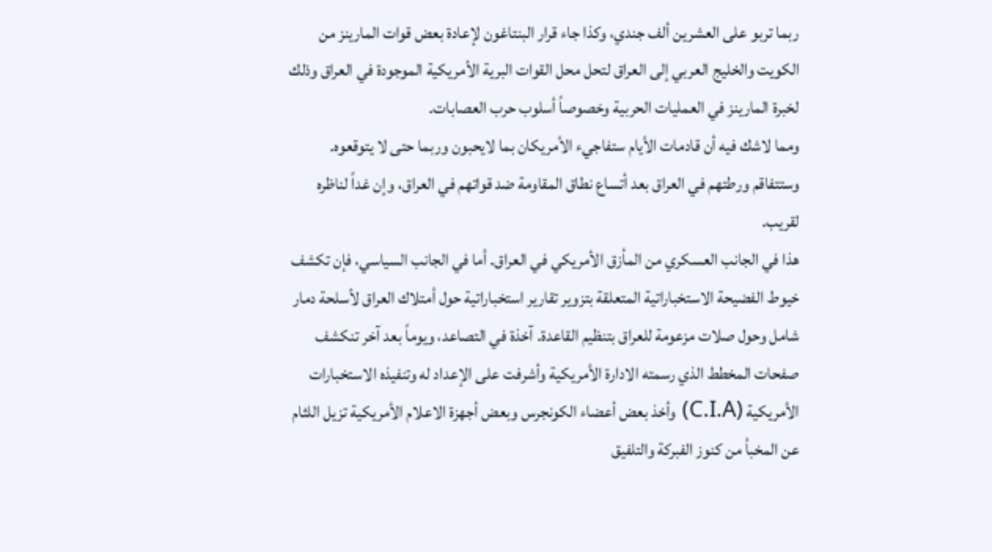ربما تربو على العشرين ألف جندي، وكذا جاء قرار البنتاغون لإعادة بعض قوات المارينز من الكويت والخليج العربي إلى العراق لتحل محل القوات البرية الأمريكية الموجودة في العراق وذلك لخبرة المارينز في العمليات الحربية وخصوصاً أسلوب حرب العصابات.
ومما لاشك فيه أن قادمات الأيام ستفاجيء الأمريكان بما لايحبون وربما حتى لا يتوقعوه. وستتفاقم ورطتهم في العراق بعد أتساع نطاق المقاومة ضد قواتهم في العراق، وإن غداً لناظره لقريب.
هذا في الجانب العسكري من المأزق الأمريكي في العراق. أما في الجانب السياسي، فإن تكشف خيوط الفضيحة الاستخباراتية المتعلقة بتزوير تقارير استخباراتية حول أمتلاك العراق لأسلحة دمار شامل وحول صلات مزعومة للعراق بتنظيم القاعدة. آخذة في التصاعد، ويوماً بعد آخر تنكشف صفحات المخطط الذي رسمته الادارة الأمريكية وأشرفت على الإعداد له وتنفيذه الاستخبارات الأمريكية (C.I.A) وأخذ بعض أعضاء الكونجرس وبعض أجهزة الاعلام الأمريكية تزيل اللثام عن المخبأ من كنوز الفبركة والتلفيق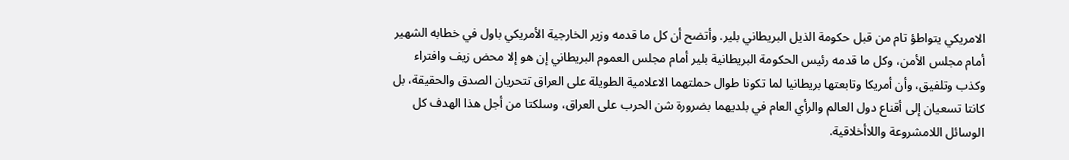الامريكي يتواطؤ تام من قبل حكومة الذيل البريطاني بلير. وأتضح أن كل ما قدمه وزير الخارجية الأمريكي باول في خطابه الشهير أمام مجلس الأمن، وكل ما قدمه رئيس الحكومة البريطانية بلير أمام مجلس العموم البريطاني إن هو إلا محض زيف وافتراء وكذب وتلفيق، وأن أمريكا وتابعتها بريطانيا لما تكونا طوال حملتهما الاعلامية الطويلة على العراق تتحريان الصدق والحقيقة، بل كانتا تسعيان إلى أقناع دول العالم والرأي العام في بلديهما بضرورة شن الحرب على العراق، وسلكتا من أجل هذا الهدف كل الوسائل اللامشروعة واللاأخلاقية.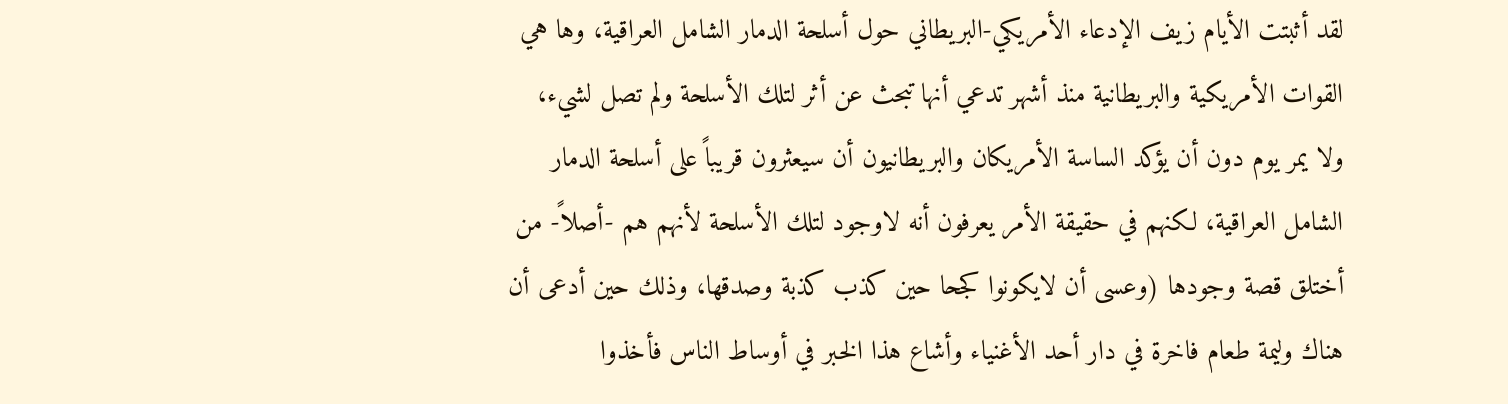لقد أثبتت الأيام زيف الإدعاء الأمريكي-البريطاني حول أسلحة الدمار الشامل العراقية، وها هي القوات الأمريكية والبريطانية منذ أشهر تدعي أنها تبحث عن أثر لتلك الأسلحة ولم تصل لشيء، ولا يمر يوم دون أن يؤكد الساسة الأمريكان والبريطانيون أن سيعثرون قريباً على أسلحة الدمار الشامل العراقية، لكنهم في حقيقة الأمر يعرفون أنه لاوجود لتلك الأسلحة لأنهم هم -أصلاً- من أختلق قصة وجودها (وعسى أن لايكونوا كجحا حين كذب كذبة وصدقها، وذلك حين أدعى أن هناك وليمة طعام فاخرة في دار أحد الأغنياء وأشاع هذا الخبر في أوساط الناس فأخذوا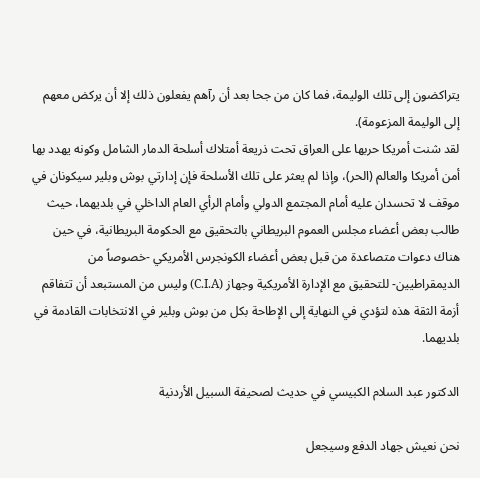يتراكضون إلى تلك الوليمة، فما كان من جحا بعد أن رآهم يفعلون ذلك إلا أن يركض معهم إلى الوليمة المزعومة).
لقد شنت أمريكا حربها على العراق تحت ذريعة أمتلاك أسلحة الدمار الشامل وكونه يهدد بها أمن أمريكا والعالم (الحر)، وإذا لم يعثر على تلك الأسلحة فإن إدارتي بوش وبلير سيكونان في موقف لا تحسدان عليه أمام المجتمع الدولي وأمام الرأي العام الداخلي في بلديهما، حيث طالب بعض أعضاء مجلس العموم البريطاني بالتحقيق مع الحكومة البريطانية، في حين هناك دعوات متصاعدة من قبل بعض أعضاء الكونجرس الأمريكي -خصوصاً من الديمقراطيين- للتحقيق مع الإدارة الأمريكية وجهاز (C.I.A) وليس من المستبعد أن تتفاقم أزمة الثقة هذه لتؤدي في النهاية إلى الإطاحة بكل من بوش وبلير في الانتخابات القادمة في بلديهما.

الدكتور عبد السلام الكبيسي في حديث لصحيفة السبيل الأردنية

نحن نعيش جهاد الدفع وسيجعل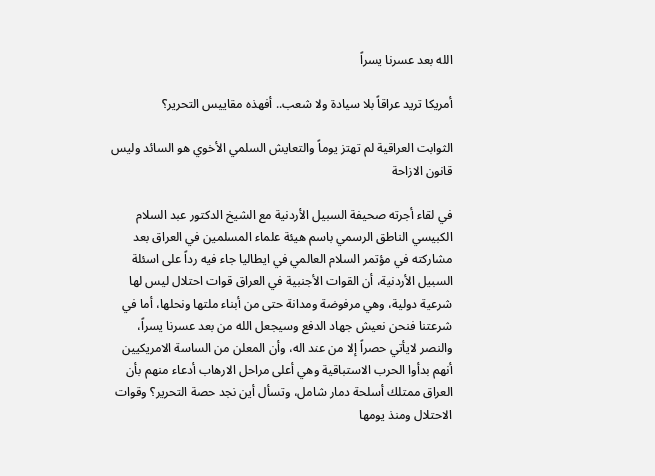الله بعد عسرنا يسراً

أمريكا تريد عراقاً بلا سيادة ولا شعب.. أفهذه مقاييس التحرير؟

الثوابت العراقية لم تهتز يوماً والتعايش السلمي الأخوي هو السائد وليس قانون الازاحة

في لقاء أجرته صحيفة السبيل الأردنية مع الشيخ الدكتور عبد السلام الكبيسي الناطق الرسمي باسم هيئة علماء المسلمين في العراق بعد مشاركته في مؤتمر السلام العالمي في ايطاليا جاء فيه رداً على اسئلة السبيل الأردنية، أن القوات الأجنبية في العراق قوات احتلال ليس لها شرعية دولية، وهي مرفوضة ومدانة حتى من أبناء ملتها ونحلها، أما في شرعتنا فنحن نعيش جهاد الدفع وسيجعل الله من بعد عسرنا يسراً، والنصر لايأتي حصراً إلا من عند اله، وأن المعلن من الساسة الامريكيين أنهم بدأوا الحرب الاستباقية وهي أعلى مراحل الارهاب أدعاء منهم بأن العراق ممتلك أسلحة دمار شامل، وتسأل أين نجد حصة التحرير؟ وقوات الاحتلال ومنذ يومها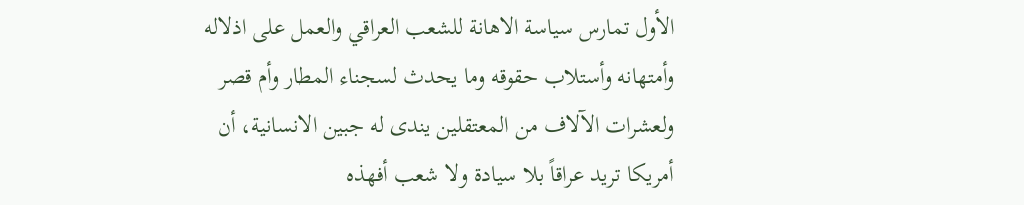الأول تمارس سياسة الاهانة للشعب العراقي والعمل على اذلاله وأمتهانه وأستلاب حقوقه وما يحدث لسجناء المطار وأم قصر ولعشرات الآلاف من المعتقلين يندى له جبين الانسانية، أن أمريكا تريد عراقاً بلا سيادة ولا شعب أفهذه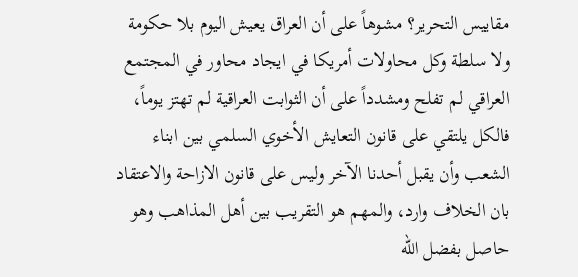مقاييس التحرير؟ مشوهاً على أن العراق يعيش اليوم بلا حكومة ولا سلطة وكل محاولات أمريكا في ايجاد محاور في المجتمع العراقي لم تفلح ومشدداً على أن الثوابت العراقية لم تهتز يوماً، فالكل يلتقي على قانون التعايش الأخوي السلمي بين ابناء الشعب وأن يقبل أحدنا الآخر وليس على قانون الازاحة والاعتقاد بان الخلاف وارد، والمهم هو التقريب بين أهل المذاهب وهو حاصل بفضل الله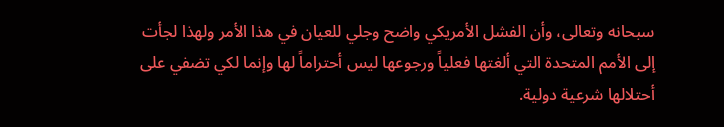سبحانه وتعالى، وأن الفشل الأمريكي واضح وجلي للعيان في هذا الأمر ولهذا لجأت إلى الأمم المتحدة التي ألغتها فعلياً ورجوعها ليس أحتراماً لها وإنما لكي تضفي على أحتلالها شرعية دولية.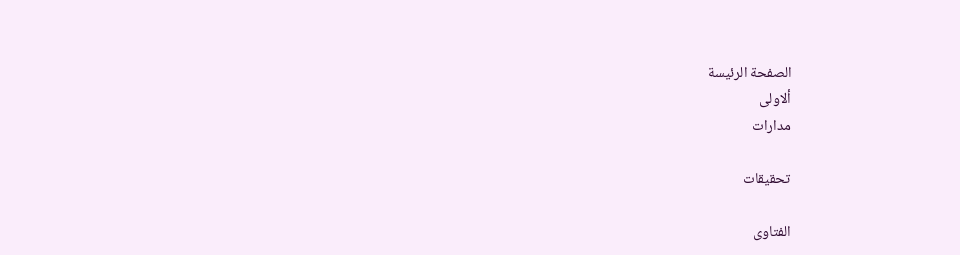الصفحة الرئيسة
ألاولى
مدارات

تحقيقات

الفتاوى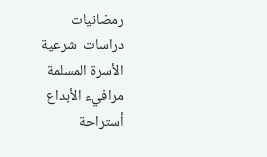رمضانيات
دراسات  شرعية
الأسرة المسلمة
مرافيء الأبداع
أستراحة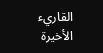القاريء
الأخيرة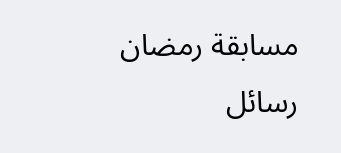مسابقة رمضان
رسائل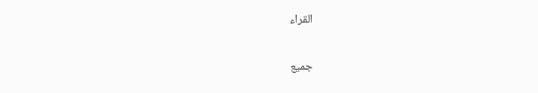القراء

جميع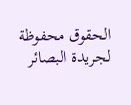الحقوق محفوظة لجريدة البصائر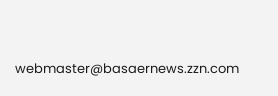webmaster@basaernews.zzn.com